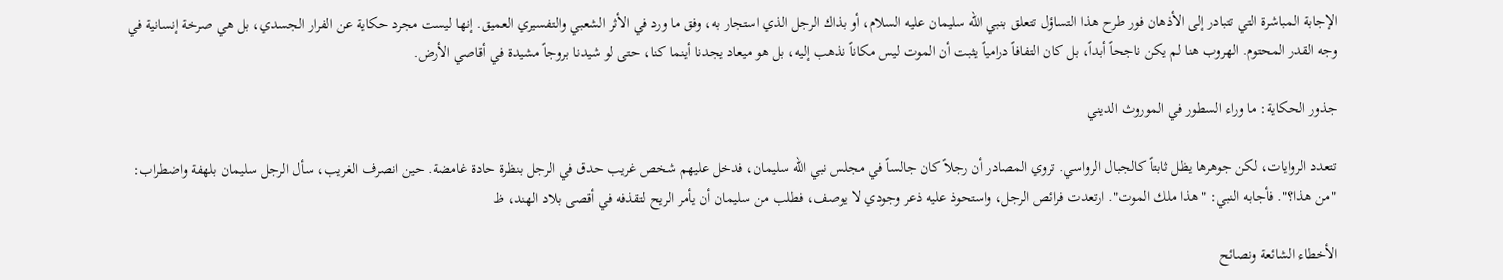الإجابة المباشرة التي تتبادر إلى الأذهان فور طرح هذا التساؤل تتعلق بنبي الله سليمان عليه السلام، أو بذاك الرجل الذي استجار به، وفق ما ورد في الأثر الشعبي والتفسيري العميق. إنها ليست مجرد حكاية عن الفرار الجسدي، بل هي صرخة إنسانية في وجه القدر المحتوم. الهروب هنا لم يكن ناجحاً أبداً، بل كان التفافاً درامياً يثبت أن الموت ليس مكاناً نذهب إليه، بل هو ميعاد يجدنا أينما كنا، حتى لو شيدنا بروجاً مشيدة في أقاصي الأرض.

جذور الحكاية: ما وراء السطور في الموروث الديني

تتعدد الروايات، لكن جوهرها يظل ثابتاً كالجبال الرواسي. تروي المصادر أن رجلاً كان جالساً في مجلس نبي الله سليمان، فدخل عليهم شخص غريب حدق في الرجل بنظرة حادة غامضة. حين انصرف الغريب، سأل الرجل سليمان بلهفة واضطراب: "من هذا؟". فأجابه النبي: "هذا ملك الموت". ارتعدت فرائص الرجل، واستحوذ عليه ذعر وجودي لا يوصف، فطلب من سليمان أن يأمر الريح لتقذفه في أقصى بلاد الهند، ظ

الأخطاء الشائعة ونصائح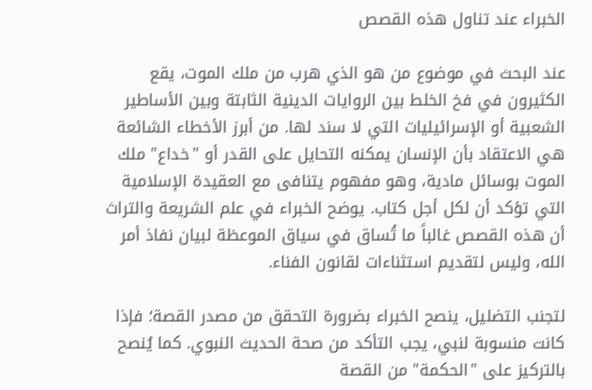الخبراء عند تناول هذه القصص

عند البحث في موضوع من هو الذي هرب من ملك الموت، يقع الكثيرون في فخ الخلط بين الروايات الدينية الثابتة وبين الأساطير الشعبية أو الإسرائيليات التي لا سند لها. من أبرز الأخطاء الشائعة هي الاعتقاد بأن الإنسان يمكنه التحايل على القدر أو "خداع" ملك الموت بوسائل مادية، وهو مفهوم يتنافى مع العقيدة الإسلامية التي تؤكد أن لكل أجل كتاب. يوضح الخبراء في علم الشريعة والتراث أن هذه القصص غالباً ما تُساق في سياق الموعظة لبيان نفاذ أمر الله، وليس لتقديم استثناءات لقانون الفناء.

لتجنب التضليل، ينصح الخبراء بضرورة التحقق من مصدر القصة؛ فإذا كانت منسوبة لنبي، يجب التأكد من صحة الحديث النبوي. كما يُنصح بالتركيز على "الحكمة" من القصة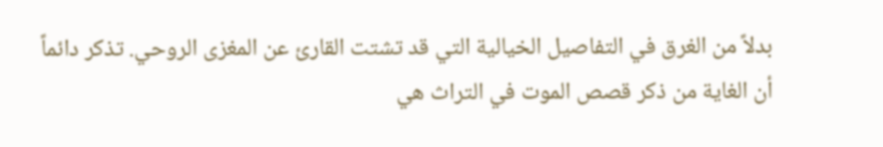بدلاً من الغرق في التفاصيل الخيالية التي قد تشتت القارئ عن المغزى الروحي. تذكر دائماً أن الغاية من ذكر قصص الموت في التراث هي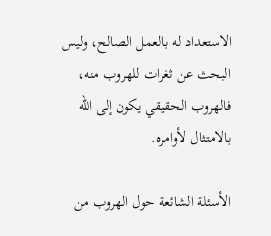الاستعداد له بالعمل الصالح، وليس البحث عن ثغرات للهروب منه، فالهروب الحقيقي يكون إلى الله بالامتثال لأوامره.

الأسئلة الشائعة حول الهروب من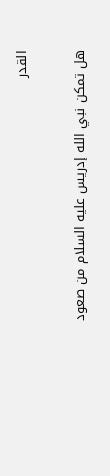القدر

هل تمكن نبي الله إدريس عليه السلام من صعود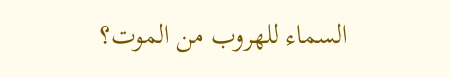السماء للهروب من الموت؟